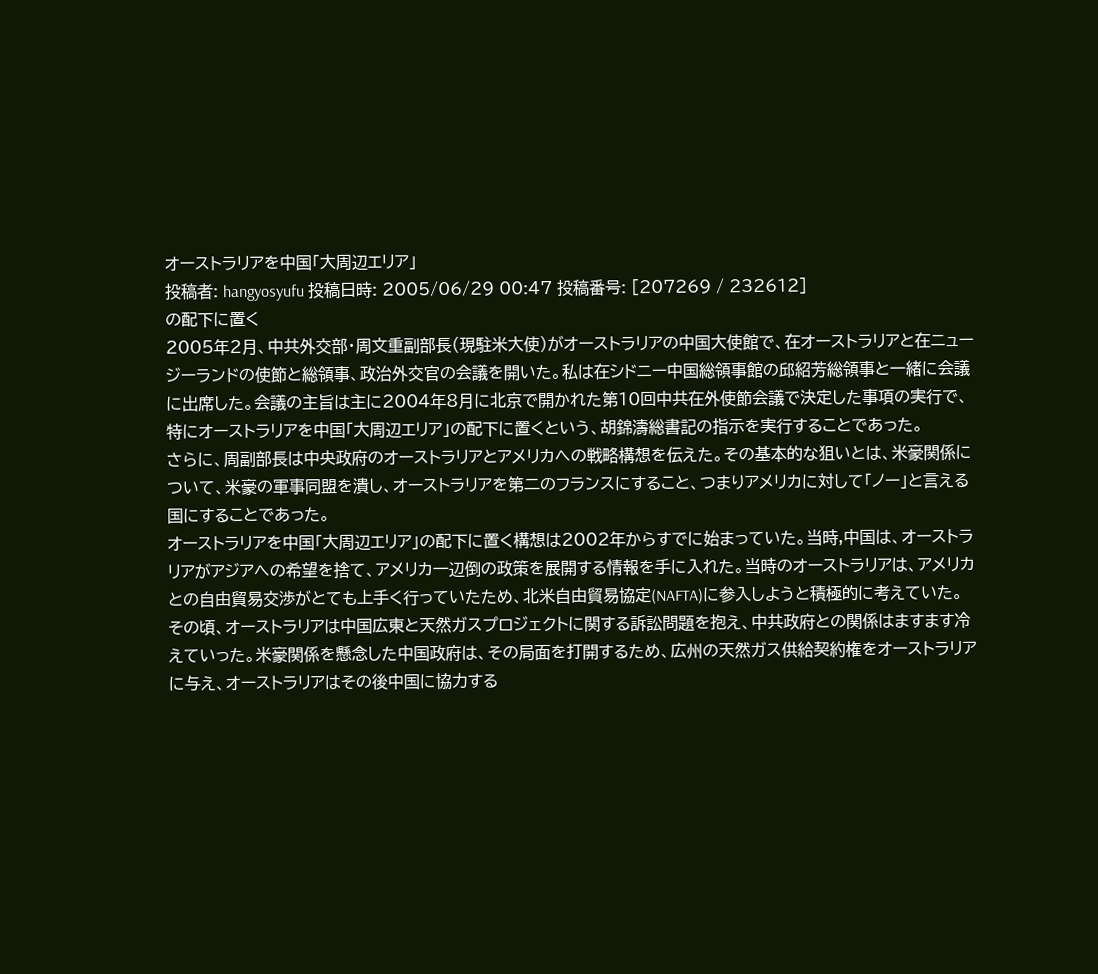オーストラリアを中国「大周辺エリア」
投稿者: hangyosyufu 投稿日時: 2005/06/29 00:47 投稿番号: [207269 / 232612]
の配下に置く
2005年2月、中共外交部・周文重副部長(現駐米大使)がオーストラリアの中国大使館で、在オーストラリアと在ニュージーランドの使節と総領事、政治外交官の会議を開いた。私は在シドニー中国総領事館の邱紹芳総領事と一緒に会議に出席した。会議の主旨は主に2004年8月に北京で開かれた第10回中共在外使節会議で決定した事項の実行で、特にオーストラリアを中国「大周辺エリア」の配下に置くという、胡錦濤総書記の指示を実行することであった。
さらに、周副部長は中央政府のオーストラリアとアメリカへの戦略構想を伝えた。その基本的な狙いとは、米豪関係について、米豪の軍事同盟を潰し、オーストラリアを第二のフランスにすること、つまりアメリカに対して「ノー」と言える国にすることであった。
オーストラリアを中国「大周辺エリア」の配下に置く構想は2002年からすでに始まっていた。当時,中国は、オーストラリアがアジアへの希望を捨て、アメリカ一辺倒の政策を展開する情報を手に入れた。当時のオーストラリアは、アメリカとの自由貿易交渉がとても上手く行っていたため、北米自由貿易協定(NAFTA)に参入しようと積極的に考えていた。
その頃、オーストラリアは中国広東と天然ガスプロジェクトに関する訴訟問題を抱え、中共政府との関係はますます冷えていった。米豪関係を懸念した中国政府は、その局面を打開するため、広州の天然ガス供給契約権をオーストラリアに与え、オーストラリアはその後中国に協力する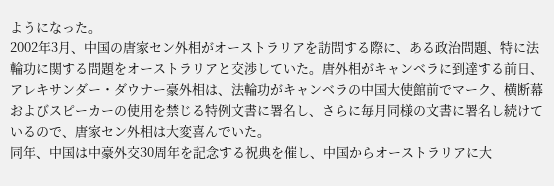ようになった。
2002年3月、中国の唐家セン外相がオーストラリアを訪問する際に、ある政治問題、特に法輪功に関する問題をオーストラリアと交渉していた。唐外相がキャンベラに到達する前日、アレキサンダー・ダウナー豪外相は、法輪功がキャンベラの中国大使館前でマーク、横断幕およびスピーカーの使用を禁じる特例文書に署名し、さらに毎月同様の文書に署名し続けているので、唐家セン外相は大変喜んでいた。
同年、中国は中豪外交30周年を記念する祝典を催し、中国からオーストラリアに大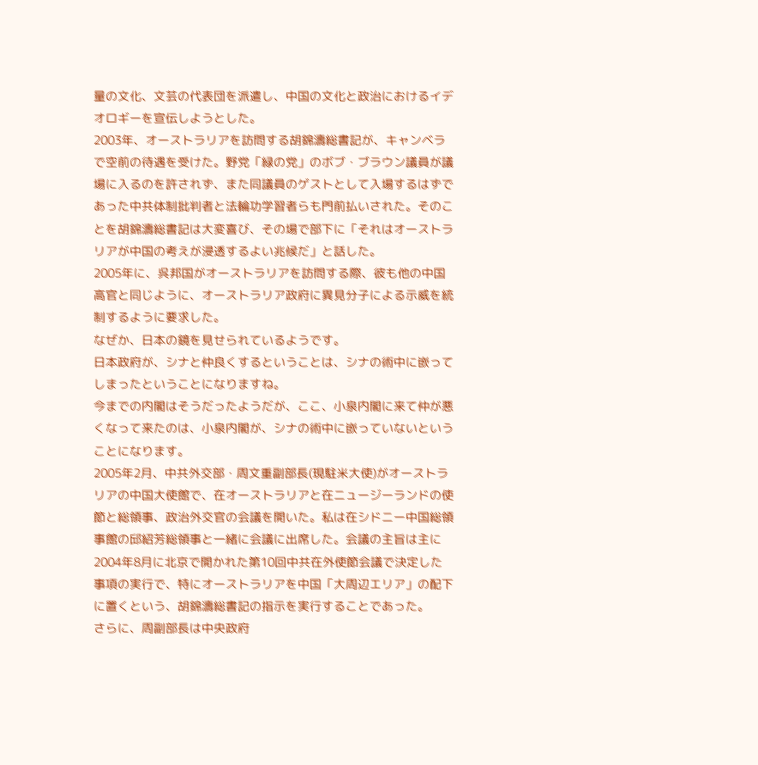量の文化、文芸の代表団を派遣し、中国の文化と政治におけるイデオロギーを宣伝しようとした。
2003年、オーストラリアを訪問する胡錦濤総書記が、キャンベラで空前の待遇を受けた。野党「緑の党」のボブ・ブラウン議員が議場に入るのを許されず、また同議員のゲストとして入場するはずであった中共体制批判者と法輪功学習者らも門前払いされた。そのことを胡錦濤総書記は大変喜び、その場で部下に「それはオーストラリアが中国の考えが浸透するよい兆候だ」と話した。
2005年に、呉邦国がオーストラリアを訪問する際、彼も他の中国高官と同じように、オーストラリア政府に異見分子による示威を統制するように要求した。
なぜか、日本の鏡を見せられているようです。
日本政府が、シナと仲良くするということは、シナの術中に嵌ってしまったということになりますね。
今までの内閣はそうだったようだが、ここ、小泉内閣に来て仲が悪くなって来たのは、小泉内閣が、シナの術中に嵌っていないということになります。
2005年2月、中共外交部・周文重副部長(現駐米大使)がオーストラリアの中国大使館で、在オーストラリアと在ニュージーランドの使節と総領事、政治外交官の会議を開いた。私は在シドニー中国総領事館の邱紹芳総領事と一緒に会議に出席した。会議の主旨は主に2004年8月に北京で開かれた第10回中共在外使節会議で決定した事項の実行で、特にオーストラリアを中国「大周辺エリア」の配下に置くという、胡錦濤総書記の指示を実行することであった。
さらに、周副部長は中央政府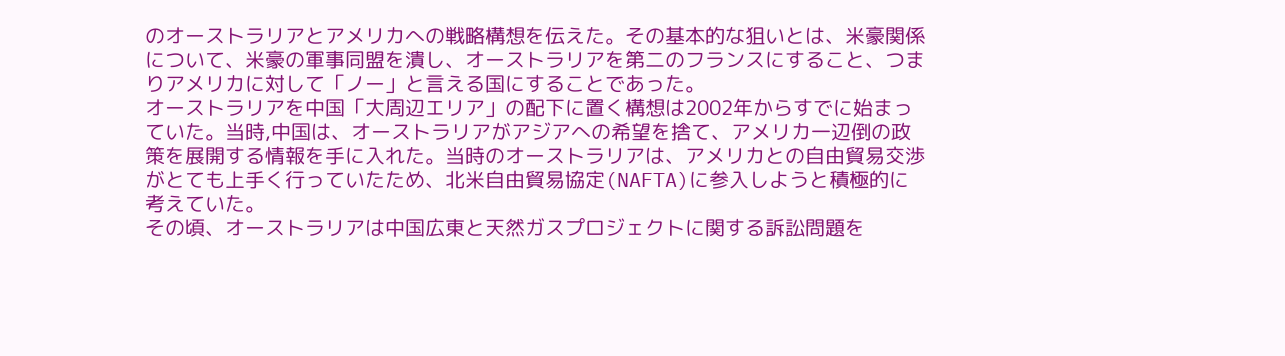のオーストラリアとアメリカへの戦略構想を伝えた。その基本的な狙いとは、米豪関係について、米豪の軍事同盟を潰し、オーストラリアを第二のフランスにすること、つまりアメリカに対して「ノー」と言える国にすることであった。
オーストラリアを中国「大周辺エリア」の配下に置く構想は2002年からすでに始まっていた。当時,中国は、オーストラリアがアジアへの希望を捨て、アメリカ一辺倒の政策を展開する情報を手に入れた。当時のオーストラリアは、アメリカとの自由貿易交渉がとても上手く行っていたため、北米自由貿易協定(NAFTA)に参入しようと積極的に考えていた。
その頃、オーストラリアは中国広東と天然ガスプロジェクトに関する訴訟問題を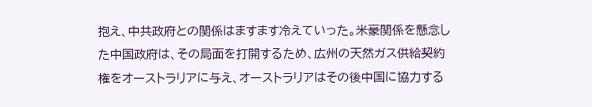抱え、中共政府との関係はますます冷えていった。米豪関係を懸念した中国政府は、その局面を打開するため、広州の天然ガス供給契約権をオーストラリアに与え、オーストラリアはその後中国に協力する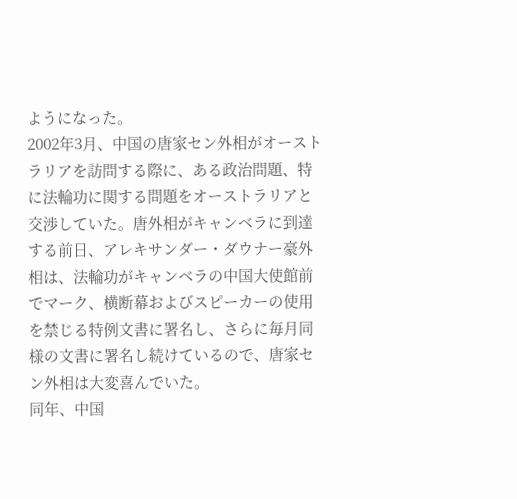ようになった。
2002年3月、中国の唐家セン外相がオーストラリアを訪問する際に、ある政治問題、特に法輪功に関する問題をオーストラリアと交渉していた。唐外相がキャンベラに到達する前日、アレキサンダー・ダウナー豪外相は、法輪功がキャンベラの中国大使館前でマーク、横断幕およびスピーカーの使用を禁じる特例文書に署名し、さらに毎月同様の文書に署名し続けているので、唐家セン外相は大変喜んでいた。
同年、中国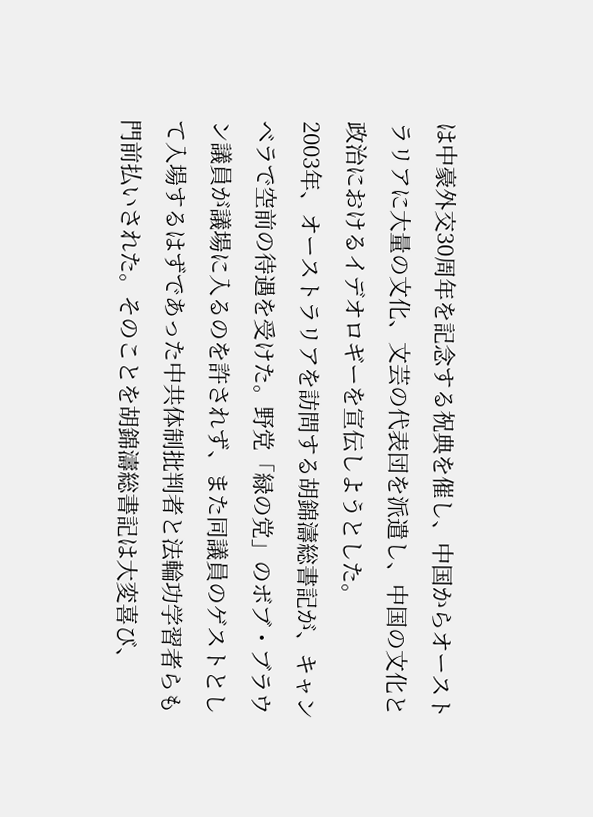は中豪外交30周年を記念する祝典を催し、中国からオーストラリアに大量の文化、文芸の代表団を派遣し、中国の文化と政治におけるイデオロギーを宣伝しようとした。
2003年、オーストラリアを訪問する胡錦濤総書記が、キャンベラで空前の待遇を受けた。野党「緑の党」のボブ・ブラウン議員が議場に入るのを許されず、また同議員のゲストとして入場するはずであった中共体制批判者と法輪功学習者らも門前払いされた。そのことを胡錦濤総書記は大変喜び、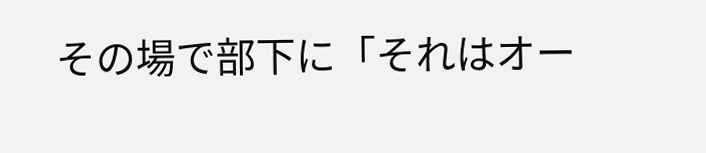その場で部下に「それはオー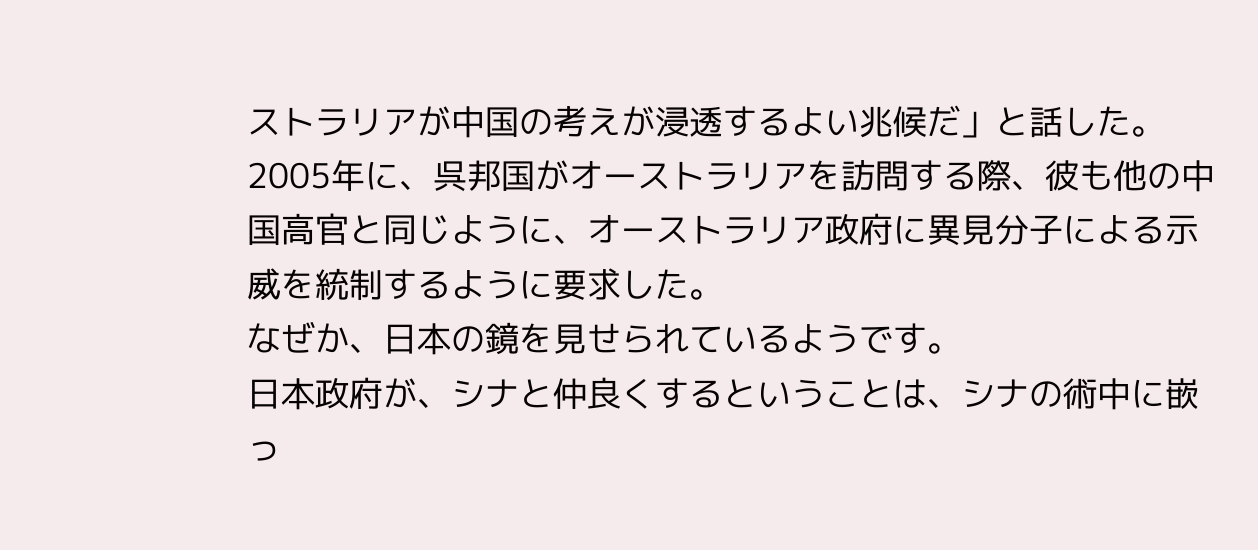ストラリアが中国の考えが浸透するよい兆候だ」と話した。
2005年に、呉邦国がオーストラリアを訪問する際、彼も他の中国高官と同じように、オーストラリア政府に異見分子による示威を統制するように要求した。
なぜか、日本の鏡を見せられているようです。
日本政府が、シナと仲良くするということは、シナの術中に嵌っ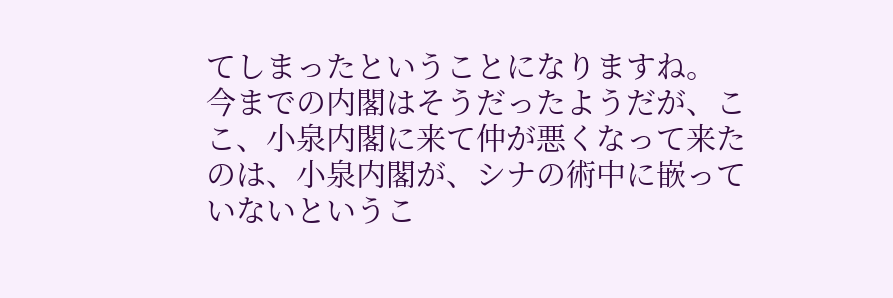てしまったということになりますね。
今までの内閣はそうだったようだが、ここ、小泉内閣に来て仲が悪くなって来たのは、小泉内閣が、シナの術中に嵌っていないというこ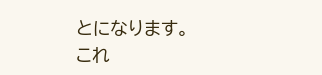とになります。
これ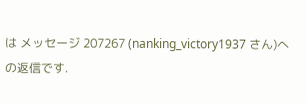は メッセージ 207267 (nanking_victory1937 さん)への返信です.